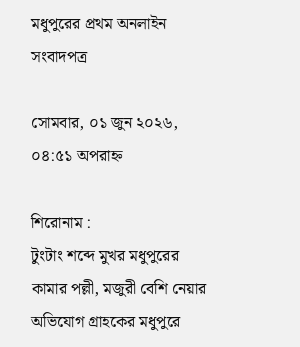মধুপুরের প্রথম অনলাইন সংবাদপত্র

সোমবার, ০১ জুন ২০২৬, ০৪:৫১ অপরাহ্ন

শিরোনাম :
টুংটাং শব্দে মুখর মধুপুরের কামার পল্লী, মজুরী বেশি নেয়ার অভিযোগ গ্রাহকের মধুপুরে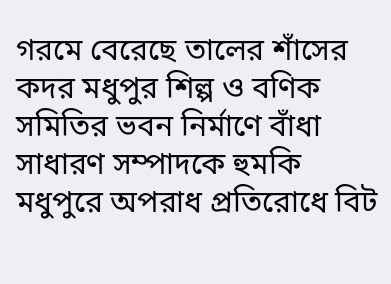গরমে বেরেছে তালের শাঁসের কদর মধুপুর শিল্প ও বণিক সমিতির ভবন নির্মাণে বাঁধা সাধারণ সম্পাদকে হুমকি মধুপুরে অপরাধ প্রতিরোধে বিট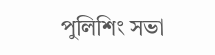পুলিশিং সভা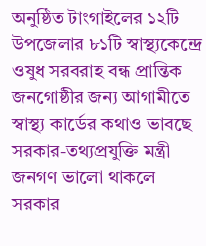অনুষ্ঠিত টাংগাইলের ১২টি উপজেলার ৮১টি স্বাস্থ্যকেন্দ্রে ওষুধ সরবরাহ বন্ধ প্রান্তিক জনগোষ্ঠীর জন্য আগামীতে স্বাস্থ্য কার্ডের কথাও ভাবছে সরকার-তথ্যপ্রযুক্তি মন্ত্রী জনগণ ভালো থাকলে সরকার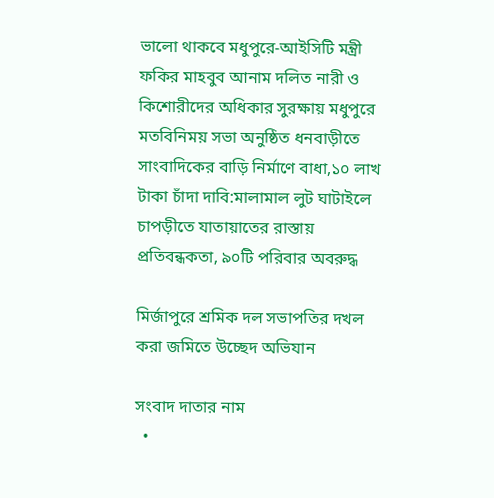ভালো থাকবে মধুপুরে-আইসিটি মন্ত্রী ফকির মাহবুব আনাম দলিত নারী ও কিশোরীদের অধিকার সুরক্ষায় মধুপুরে মতবিনিময় সভা অনুষ্ঠিত ধনবাড়ীতে সাংবাদিকের বাড়ি নির্মাণে বাধা,১০ লাখ টাকা চাঁদা দাবি:মালামাল লুট ঘাটাইলে চাপড়ীতে যাতায়াতের রাস্তায় প্রতিবন্ধকতা, ৯০টি পরিবার অবরুদ্ধ

মির্জাপুরে শ্রমিক দল সভাপতির দখল করা জমিতে উচ্ছেদ অভিযান

সংবাদ দাতার নাম
  •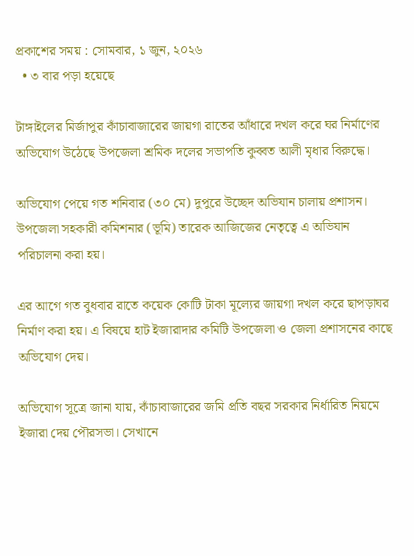প্রকাশের সময় : সোমবার, ১ জুন, ২০২৬
  • ৩ বার পড়া হয়েছে

টাঙ্গাইলের মির্জাপুর কাঁচাবাজারের জায়গা রাতের আঁধারে দখল করে ঘর নির্মাণের অভিযোগ উঠেছে উপজেলা শ্রমিক দলের সভাপতি কুব্বত আলী মৃধার বিরুদ্ধে।

অভিযোগ পেয়ে গত শনিবার (৩০ মে) দুপুরে উচ্ছেদ অভিযান চালায় প্রশাসন। উপজেলা সহকারী কমিশনার (ভূমি) তারেক আজিজের নেতৃত্বে এ অভিযান পরিচালনা করা হয়।

এর আগে গত বুধবার রাতে কয়েক কোটি টাকা মূল্যের জায়গা দখল করে ছাপড়াঘর নির্মাণ করা হয়। এ বিষয়ে হাট ইজারাদার কমিটি উপজেলা ও জেলা প্রশাসনের কাছে অভিযোগ দেয়।

অভিযোগ সূত্রে জানা যায়, কাঁচাবাজারের জমি প্রতি বছর সরকার নির্ধারিত নিয়মে ইজারা দেয় পৌরসভা। সেখানে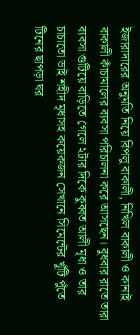ইজারাদারের অনুমতি নিয়ে বিপলু বাকালী, নিখিল বাকালী ও কানাই বাকালী কাঁচামালের ব্যবসা পরিচালনা করে আসছেন। বুধবার রাতে তারা ব্যবসা গুটিয়ে বাড়িতে গেলে ২টার দিকে কুব্বত আলী মৃধা ও তার চাচাতো ভাই শহীদ মৃধাসহ কয়েকজন সেখানে সিমেন্টের খুঁটি পুঁতে টিনের ছাপড়া ঘর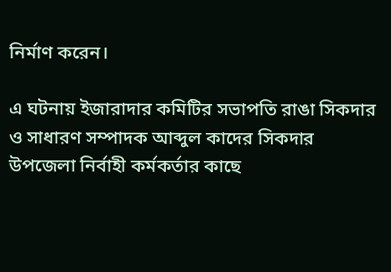নির্মাণ করেন।

এ ঘটনায় ইজারাদার কমিটির সভাপতি রাঙা সিকদার ও সাধারণ সম্পাদক আব্দুল কাদের সিকদার উপজেলা নির্বাহী কর্মকর্তার কাছে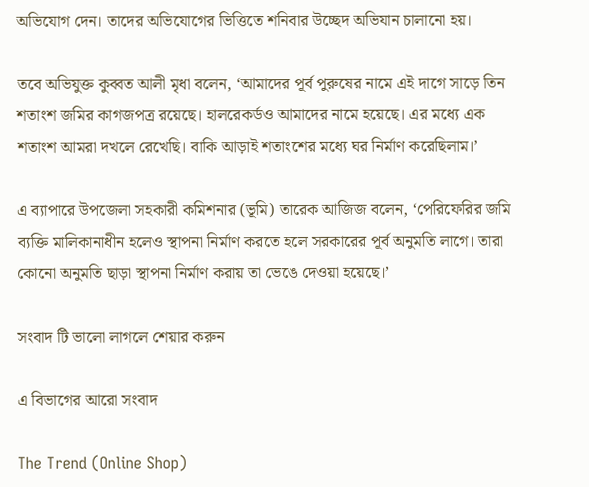অভিযোগ দেন। তাদের অভিযোগের ভিত্তিতে শনিবার উচ্ছেদ অভিযান চালানো হয়।

তবে অভিযুক্ত কুব্বত আলী মৃধা বলেন, ‘আমাদের পূর্ব পুরুষের নামে এই দাগে সাড়ে তিন শতাংশ জমির কাগজপত্র রয়েছে। হালরেকর্ডও আমাদের নামে হয়েছে। এর মধ্যে এক শতাংশ আমরা দখলে রেখেছি। বাকি আড়াই শতাংশের মধ্যে ঘর নির্মাণ করেছিলাম।’

এ ব্যাপারে উপজেলা সহকারী কমিশনার (ভূমি) তারেক আজিজ বলেন, ‘পেরিফেরির জমি ব্যক্তি মালিকানাধীন হলেও স্থাপনা নির্মাণ করতে হলে সরকারের পূর্ব অনুমতি লাগে। তারা কোনো অনুমতি ছাড়া স্থাপনা নির্মাণ করায় তা ভেঙে দেওয়া হয়েছে।’

সংবাদ টি ভালো লাগলে শেয়ার করুন

এ বিভাগের আরো সংবাদ

The Trend (Online Shop)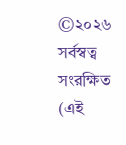©২০২৬ সর্বস্বত্ব সংরক্ষিত (এই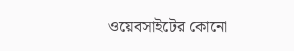ওয়েবসাইটের কোনো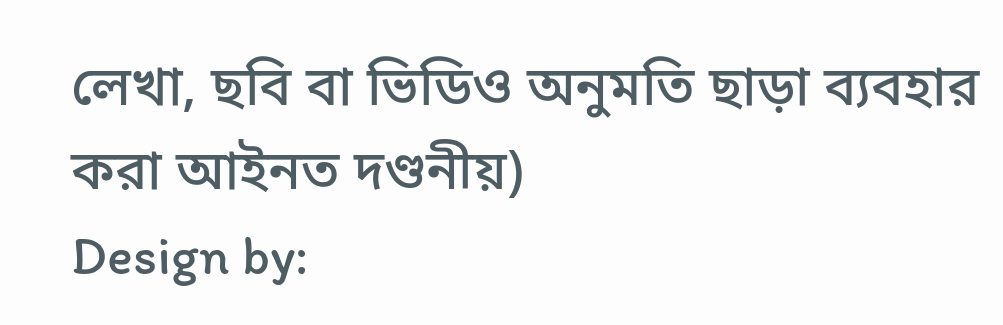লেখা, ছবি বা ভিডিও অনুমতি ছাড়া ব্যবহার করা আইনত দণ্ডনীয়)
Design by: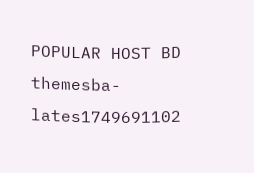POPULAR HOST BD
themesba-lates1749691102